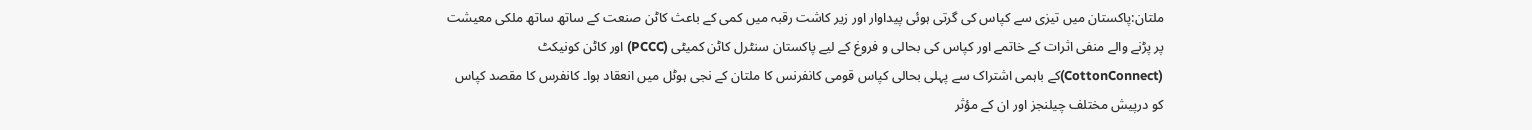ملتان:پاکستان میں تیزی سے کپاس کی گرتی ہوئی پیداوار اور زیر کاشت رقبہ میں کمی کے باعث کاٹن صنعت کے ساتھ ساتھ ملکی معیشت پر پڑنے والے منفی اثرات کے خاتمے اور کپاس کی بحالی و فروغ کے لیے پاکستان سنٹرل کاٹن کمیٹی (PCCC) اور کاٹن کونیکٹ (CottonConnect)کے باہمی اشتراک سے پہلی بحالی کپاس قومی کانفرنس کا ملتان کے نجی ہوٹل میں انعقاد ہوا۔ کانفرس کا مقصد کپاس کو درپیش مختلف چیلنجز اور ان کے مؤثر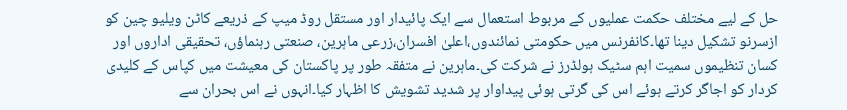حل کے لیے مختلف حکمت عملیوں کے مربوط استعمال سے ایک پائیدار اور مستقل روڈ میپ کے ذریعے کاٹن ویلیو چین کو ازسرنو تشکیل دینا تھا۔کانفرنس میں حکومتی نمائندوں،اعلیٰ افسران،زرعی ماہرین، صنعتی رہنماؤں، تحقیقی اداروں اور کسان تنظیموں سمیت اہم سٹیک ہولڈرز نے شرکت کی۔ماہرین نے متفقہ طور پر پاکستان کی معیشت میں کپاس کے کلیدی کردار کو اجاگر کرتے ہوئے اس کی گرتی ہوئی پیداوار پر شدید تشویش کا اظہار کیا۔انہوں نے اس بحران سے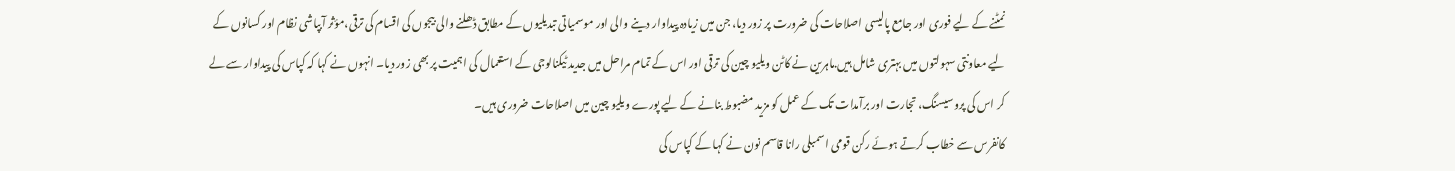نمٹنے کے لیے فوری اور جامع پالیسی اصلاحات کی ضرورت پر زور دیا، جن میں زیادہ پیداوار دینے والی اور موسمیاتی تبدیلیوں کے مطابق ڈھلنے والی بیجوں کی اقسام کی ترقی،مؤثر آبپاشی نظام اور کسانوں کے لیے معاونتی سہولتوں میں بہتری شامل ہیں.ماہرین نے کاٹن ویلیو چین کی ترقی اور اس کے تمام مراحل میں جدید ٹیکنالوجی کے استعمال کی اہمیت پر بھی زور دیا۔ انہوں نے کہا کہ کپاس کی پیداوار سے لے کر اس کی پروسیسنگ، تجارت اور برآمدات تک کے عمل کو مزید مضبوط بنانے کے لیے پورے ویلیو چین میں اصلاحات ضروری ہیں۔
کانفرس سے خطاب کرتے ہوئے رکن قومی اسمبلی رانا قاسم نون نے کہا کے کپاس کی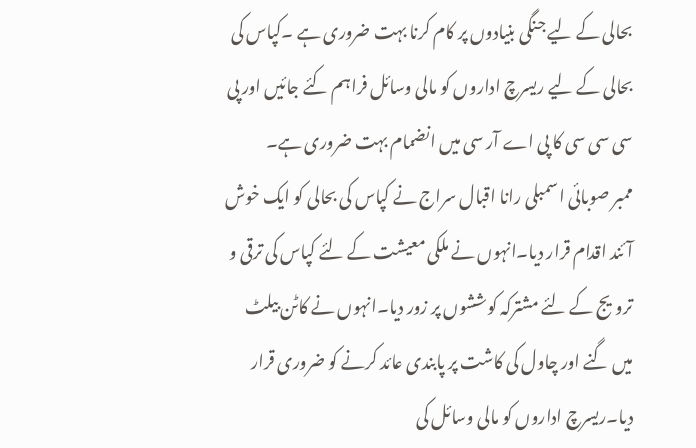بحالی کے لیے جنگی بنیادوں پر کام کرنا بہت ضروری ہے ۔کپاس کی بحالی کے لیے ریسرچ اداروں کو مالی وسائل فراہم کئے جائیں اور پی سی سی سی کا پی اے آر سی میں انضمام بہت ضروری ہے۔
ممبر صوبائی اسمبلی رانا اقبال سراج نے کپاس کی بحالی کو ایک خوش آئند اقدام قرار دیا۔انہوں نے ملکی معیشت کے لئے کپاس کی ترقی و ترویج کے لئے مشترکہ کوششوں پر زور دیا۔انہوں نے کاٹن بیلٹ میں گنے اور چاول کی کاشت پر پابندی عائد کرنے کو ضروری قرار دیا۔ریسرچ اداروں کو مالی وسائل کی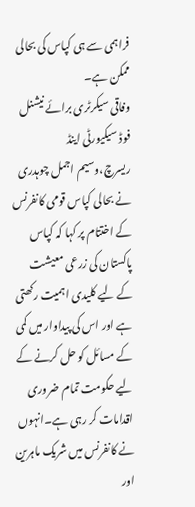فراہمی سے ہی کپاس کی بحالی ممکن ہے۔
وفاقی سیکرٹری برائے نیشنل فوڈ سیکیورٹی اینڈ ریسرچ،وسیم اجمل چوہدری نے بحالی کپاس قومی کانفرنس کے اختتام پر کہا کہ کپاس پاکستان کی زرعی معیشت کے لیے کلیدی اہمیت رکھتی ہے اور اس کی پیداوار میں کمی کے مسائل کو حل کرنے کے لیے حکومت تمام ضروری اقدامات کر رہی ہے۔انہوں نے کانفرنس میں شریک ماہرین اور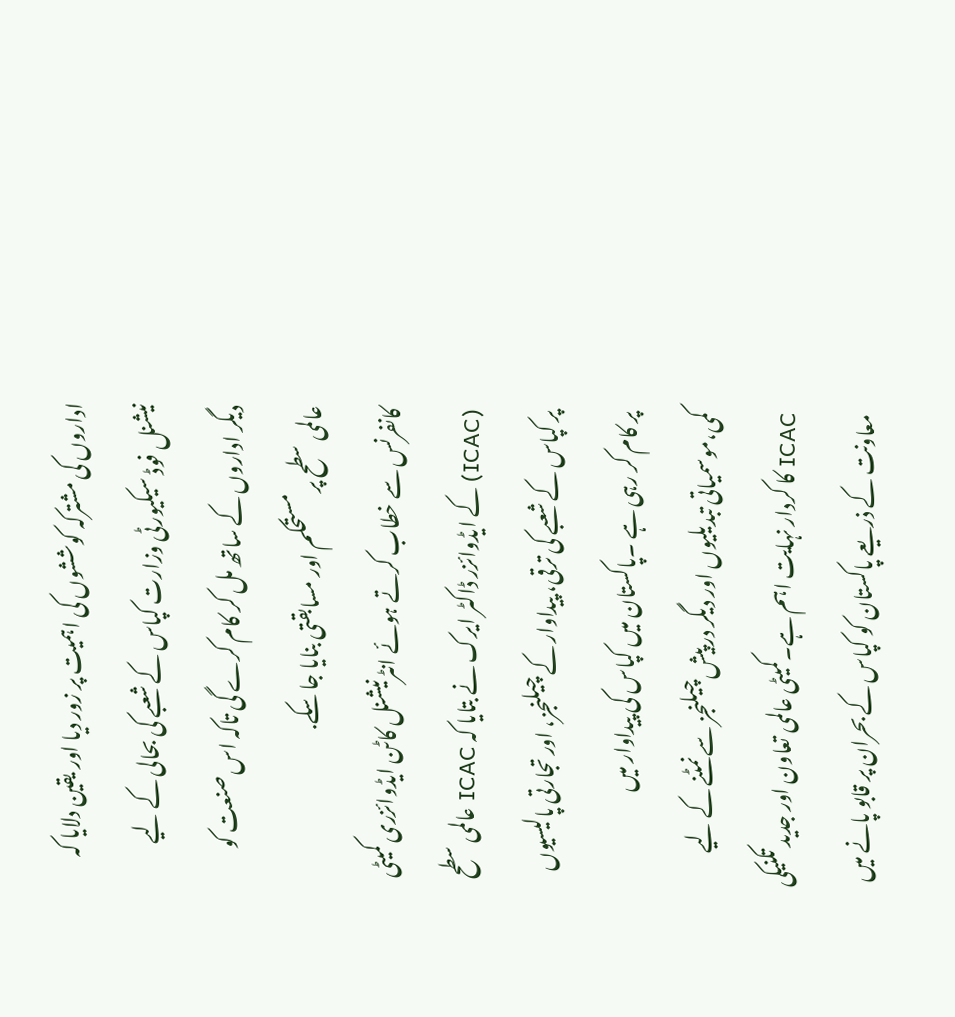اداروں کی مشترکہ کوششوں کی اہمیت پر زور دیا اور یقین دلایا کہ نیشنل فوڈ سیکیورٹی وزارت کپاس کے شعبے کی بحالی کے لیے دیگر اداروں کے ساتھ مل کر کام کرے گی تاکہ اس صنعت کو عالمی سطح پر مستحکم اور مسابقتی بنایا جا سکے.
کانفرنس سے خطاب کرتے ہوئے انٹرنیشنل کاٹن ایڈوائزری کمیٹی (ICAC) کے ایڈوائزر ڈاکٹر ایرک نے بتایا کہ ICAC عالمی سطح پر کپاس کے شعبے کی ترقی، پیداوار کے چیلنجز، اور تجارتی پالیسیوں پر کام کر رہی ہے ۔پاکستان میں کپاس کی پیداوار میں کمی،موسمیاتی تبدیلیوں اور دیگر درپیش چیلنجز سے نمٹنے کے لیے ICAC کا کردار نہایت اہم ہے۔کمیٹی عالمی تعاون اور جدید تکنیکی معاونت کے ذریعے پاکستان کو کپاس کے بحران پر قابو پانے میں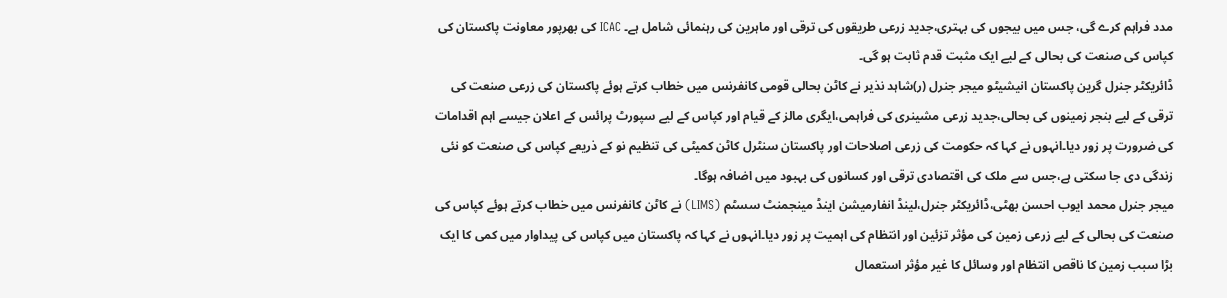مدد فراہم کرے گی، جس میں بیجوں کی بہتری،جدید زرعی طریقوں کی ترقی اور ماہرین کی رہنمائی شامل ہے۔ ICAC کی بھرپور معاونت پاکستان کی کپاس کی صنعت کی بحالی کے لیے ایک مثبت قدم ثابت ہو گی۔
ڈائریکٹر جنرل گرین پاکستان انیشیٹو میجر جنرل (ر)شاہد نذیر نے کاٹن بحالی قومی کانفرنس میں خطاب کرتے ہوئے پاکستان کی زرعی صنعت کی ترقی کے لیے بنجر زمینوں کی بحالی،جدید زرعی مشینری کی فراہمی،ایگری مالز کے قیام اور کپاس کے لیے سپورٹ پرائس کے اعلان جیسے اہم اقدامات کی ضرورت پر زور دیا۔انہوں نے کہا کہ حکومت کی زرعی اصلاحات اور پاکستان سنٹرل کاٹن کمیٹی کی تنظیم نو کے ذریعے کپاس کی صنعت کو نئی زندگی دی جا سکتی ہے،جس سے ملک کی اقتصادی ترقی اور کسانوں کی بہبود میں اضافہ ہوگا۔
میجر جنرل محمد ایوب احسن بھٹی،ڈائریکٹر جنرل،لینڈ انفارمیشن اینڈ مینجمنٹ سسٹم (LIMS) نے کاٹن کانفرنس میں خطاب کرتے ہوئے کپاس کی صنعت کی بحالی کے لیے زرعی زمین کی مؤثر تزئین اور انتظام کی اہمیت پر زور دیا۔انہوں نے کہا کہ پاکستان میں کپاس کی پیداوار میں کمی کا ایک بڑا سبب زمین کا ناقص انتظام اور وسائل کا غیر مؤثر استعمال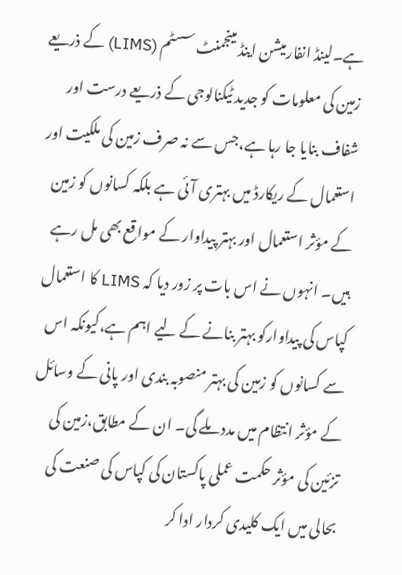ہے۔لینڈ انفارمیشن اینڈ مینجمنٹ سسٹم (LIMS) کے ذریعے زمین کی معلومات کو جدید ٹیکنالوجی کے ذریعے درست اور شفاف بنایا جا رہا ہے،جس سے نہ صرف زمین کی ملکیت اور استعمال کے ریکارڈ میں بہتری آئی ہے بلکہ کسانوں کو زمین کے مؤثر استعمال اور بہتر پیداوار کے مواقع بھی مل رہے ہیں۔ انہوں نے اس بات پر زور دیا کہ LIMS کا استعمال کپاس کی پیداوارکو بہتر بنانے کے لیے اہم ہے،کیونکہ اس سے کسانوں کو زمین کی بہتر منصوبہ بندی اور پانی کے وسائل کے مؤثر انتظام میں مدد ملے گی۔ ان کے مطابق،زمین کی تزئین کی مؤثر حکمت عملی پاکستان کی کپاس کی صنعت کی بحالی میں ایک کلیدی کردار ادا کر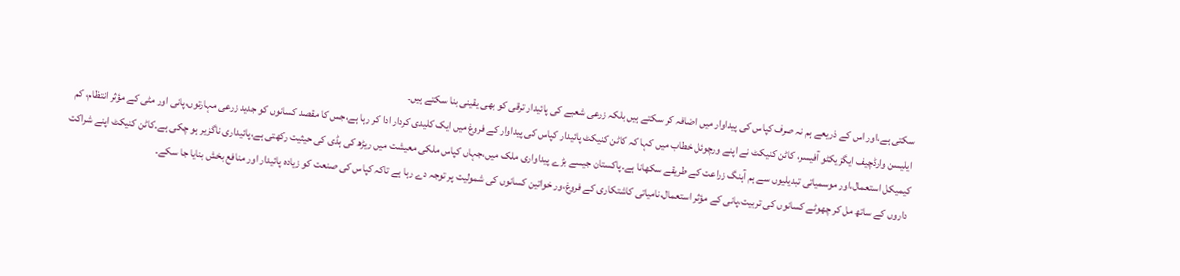سکتی ہے،اور اس کے ذریعے ہم نہ صرف کپاس کی پیداوار میں اضافہ کر سکتے ہیں بلکہ زرعی شعبے کی پائیدار ترقی کو بھی یقینی بنا سکتے ہیں۔
ایلیسن وارڈچیف ایگزیکٹو آفیسر، کاٹن کنیکٹ نے اپنے ورچوئل خطاب میں کہا کہ کاٹن کنیکٹ پائیدار کپاس کی پیداوار کے فروغ میں ایک کلیدی کردار ادا کر رہا ہے،جس کا مقصد کسانوں کو جدید زرعی مہارتوں،پانی اور مٹی کے مؤثر انتظام، کم کیمیکل استعمال،اور موسمیاتی تبدیلیوں سے ہم آہنگ زراعت کے طریقے سکھانا ہے۔پاکستان جیسے بڑے پیداواری ملک میں،جہاں کپاس ملکی معیشت میں ریڑھ کی ہڈی کی حیثیت رکھتی ہے،پائیداری ناگزیر ہو چکی ہے۔کاٹن کنیکٹ اپنے شراکت داروں کے ساتھ مل کر چھوٹے کسانوں کی تربیت،پانی کے مؤثر استعمال،نامیاتی کاشتکاری کے فروغ،ور خواتین کسانوں کی شمولیت پر توجہ دے رہا ہے تاکہ کپاس کی صنعت کو زیادہ پائیدار اور منافع بخش بنایا جا سکے۔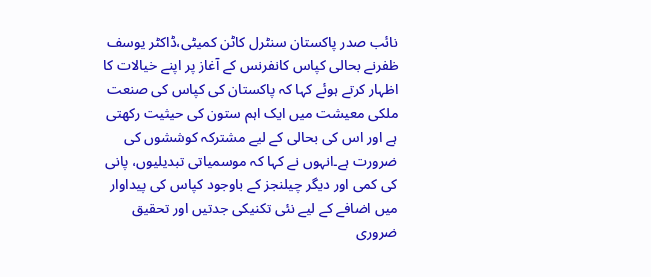نائب صدر پاکستان سنٹرل کاٹن کمیٹی،ڈاکٹر یوسف ظفرنے بحالی کپاس کانفرنس کے آغاز پر اپنے خیالات کا اظہار کرتے ہوئے کہا کہ پاکستان کی کپاس کی صنعت ملکی معیشت میں ایک اہم ستون کی حیثیت رکھتی ہے اور اس کی بحالی کے لیے مشترکہ کوششوں کی ضرورت ہے۔انہوں نے کہا کہ موسمیاتی تبدیلیوں، پانی کی کمی اور دیگر چیلنجز کے باوجود کپاس کی پیداوار میں اضافے کے لیے نئی تکنیکی جدتیں اور تحقیق ضروری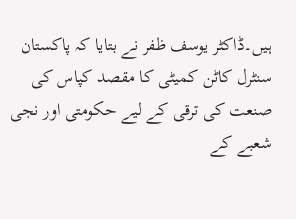ہیں۔ڈاکٹر یوسف ظفر نے بتایا کہ پاکستان سنٹرل کاٹن کمیٹی کا مقصد کپاس کی صنعت کی ترقی کے لیے حکومتی اور نجی شعبے کے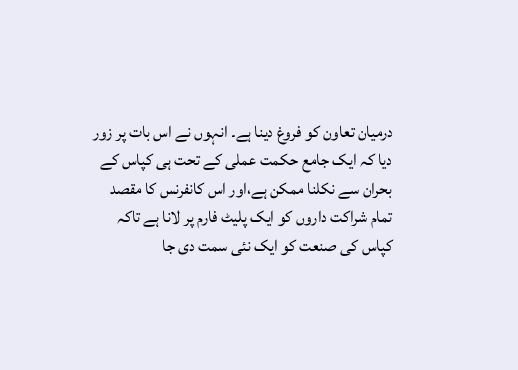درمیان تعاون کو فروغ دینا ہے۔ انہوں نے اس بات پر زور دیا کہ ایک جامع حکمت عملی کے تحت ہی کپاس کے بحران سے نکلنا ممکن ہے،اور اس کانفرنس کا مقصد تمام شراکت داروں کو ایک پلیٹ فارم پر لانا ہے تاکہ کپاس کی صنعت کو ایک نئی سمت دی جا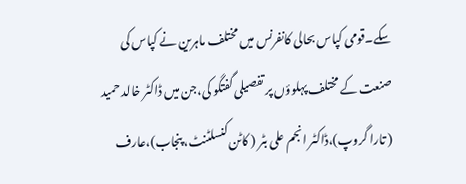سکے۔قومی کپاس بحالی کانفرنس میں مختلف ماہرین نے کپاس کی صنعت کے مختلف پہلوؤں پر تفصیلی گفتگو کی،جن میں ڈاکٹر خالد حمید ( تارا گروپ)،ڈاکٹر انجم علی بٹر ( کاٹن کنسلٹنٹ، پنجاب)،عارف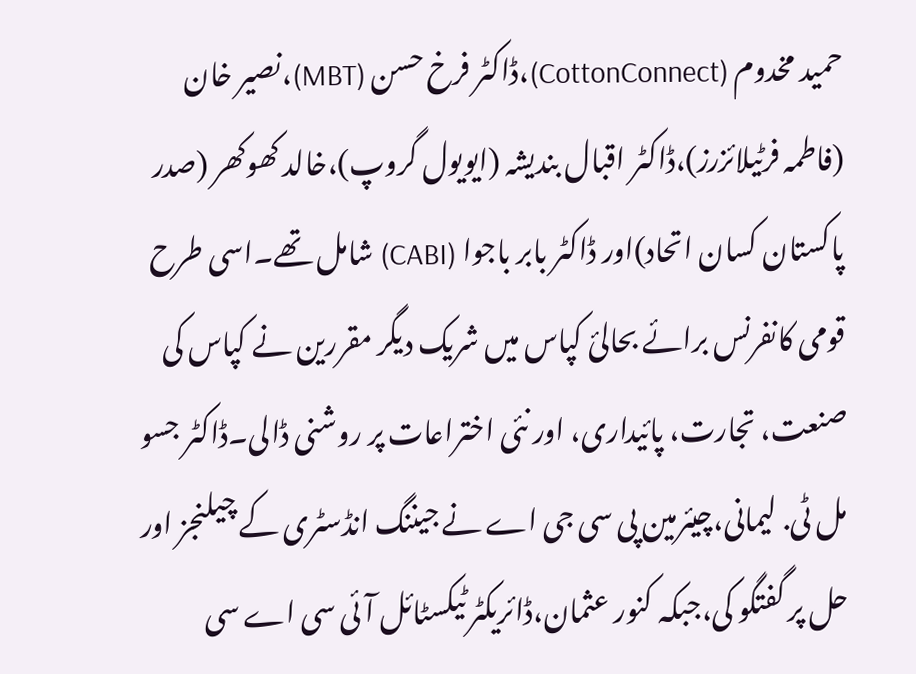حمید مخدوم (CottonConnect)،ڈاکٹر فرخ حسن (MBT)،نصیر خان (فاطمہ فرٹیلائزرز)،ڈاکٹر اقبال بندیشہ (ایویول گروپ)،خالد کھوکھر (صدر پاکستان کسان اتحاد)اور ڈاکٹر بابر باجوا (CABI) شامل تھے۔اسی طرح قومی کانفرنس برائے بحالیٔ کپاس میں شریک دیگر مقررین نے کپاس کی صنعت، تجارت، پائیداری، اور نئی اختراعات پر روشنی ڈالی۔ڈاکٹر جسو مل ٹی. لیمانی،چیئرمین پی سی جی اے نے جیننگ انڈسٹری کے چیلنجز اور حل پر گفتگو کی،جبکہ کنور عثمان،ڈائریکٹر ٹیکسٹائل آئی سی اے سی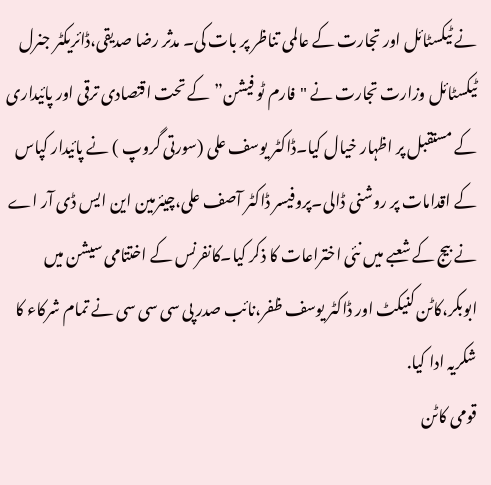نے ٹیکسٹائل اور تجارت کے عالمی تناظر پر بات کی۔ مدثر رضا صدیقی،ڈائریکٹر جنرل ٹیکسٹائل وزارت تجارت نے "فارم ٹو فیشن”کے تحت اقتصادی ترقی اور پائیداری کے مستقبل پر اظہار خیال کیا۔ڈاکٹر یوسف علی (سورتی گروپ ) نے پائیدار کپاس کے اقدامات پر روشنی ڈالی۔پروفیسر ڈاکٹر آصف علی،چیئرمین این ایس ڈی آر اے نے بیج کے شعبے میں نئی اختراعات کا ذکر کیا۔کانفرنس کے اختتامی سیشن میں ابوبکر،کاٹن کنیکٹ اور ڈاکٹر یوسف ظفر،نائب صدر پی سی سی سی نے تمام شرکاء کا شکریہ ادا کیا.
قومی کاٹن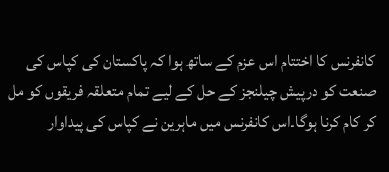کانفرنس کا اختتام اس عزم کے ساتھ ہوا کہ پاکستان کی کپاس کی صنعت کو درپیش چیلنجز کے حل کے لیے تمام متعلقہ فریقوں کو مل کر کام کرنا ہوگا۔اس کانفرنس میں ماہرین نے کپاس کی پیداوار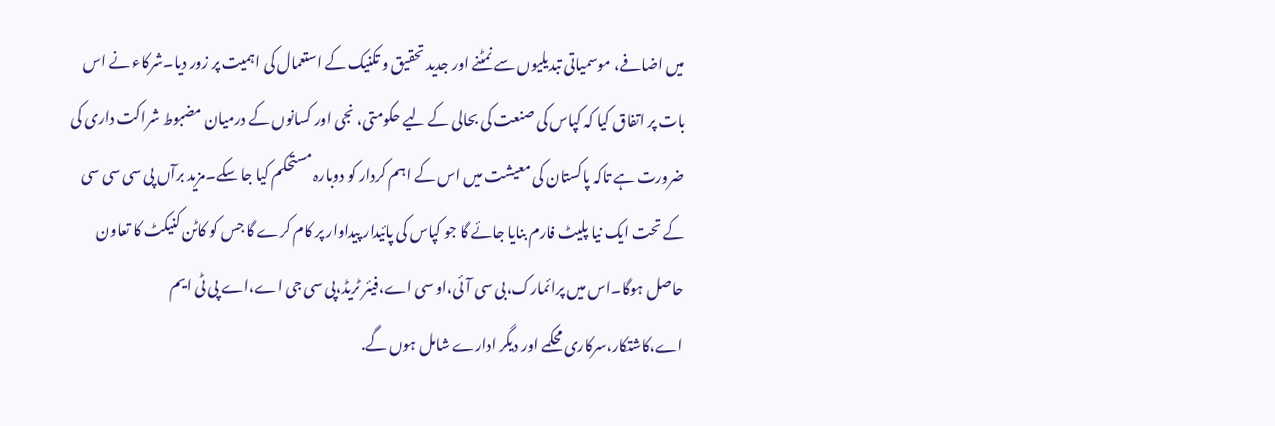میں اضافے، موسمیاتی تبدیلیوں سے نمٹنے اور جدید تحقیق و تکنیک کے استعمال کی اہمیت پر زور دیا۔شرکاء نے اس بات پر اتفاق کیا کہ کپاس کی صنعت کی بحالی کے لیے حکومتی، نجی اور کسانوں کے درمیان مضبوط شراکت داری کی ضرورت ہے تاکہ پاکستان کی معیشت میں اس کے اہم کردار کو دوبارہ مستحکم کیا جا سکے۔مزید برآں پی سی سی سی کے تحت ایک نیا پلیٹ فارم بنایا جائے گا جو کپاس کی پائیدار پیداوار پر کام کرے گا جس کو کاٹن کنیکٹ کا تعاون حاصل ہوگا۔اس میں پرائمارک،بی سی آئی،او سی اے،فیئر ٹریڈ،پی سی جی اے،اے پی ٹی ایم اے،کاشتکار،سرکاری محکمے اور دیگر ادارے شامل ہوں گے.